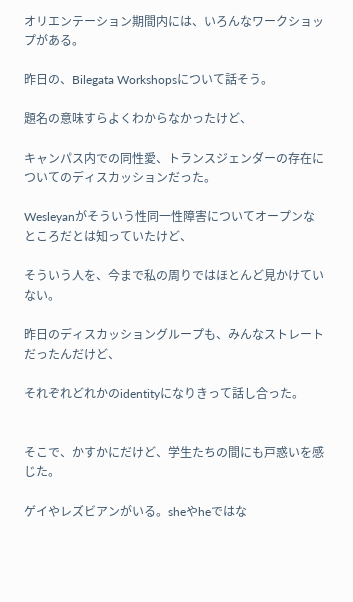オリエンテーション期間内には、いろんなワークショップがある。

昨日の、Bilegata Workshopsについて話そう。

題名の意味すらよくわからなかったけど、

キャンパス内での同性愛、トランスジェンダーの存在についてのディスカッションだった。

Wesleyanがそういう性同一性障害についてオープンなところだとは知っていたけど、

そういう人を、今まで私の周りではほとんど見かけていない。

昨日のディスカッショングループも、みんなストレートだったんだけど、

それぞれどれかのidentityになりきって話し合った。


そこで、かすかにだけど、学生たちの間にも戸惑いを感じた。

ゲイやレズビアンがいる。sheやheではな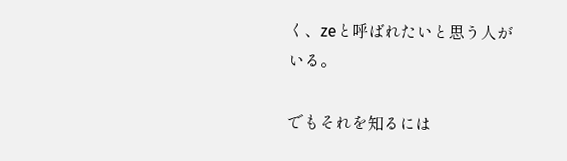く、zeと呼ばれたいと思う人がいる。

でもそれを知るには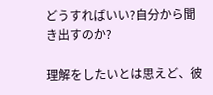どうすればいい?自分から聞き出すのか?

理解をしたいとは思えど、彼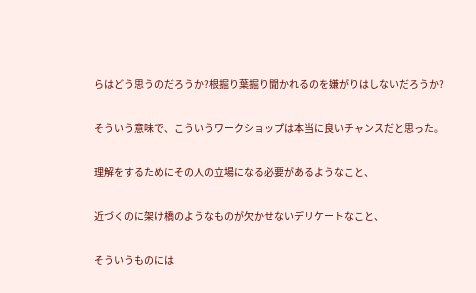らはどう思うのだろうか?根掘り葉掘り聞かれるのを嫌がりはしないだろうか?

そういう意味で、こういうワークショップは本当に良いチャンスだと思った。

理解をするためにその人の立場になる必要があるようなこと、

近づくのに架け橋のようなものが欠かせないデリケートなこと、

そういうものには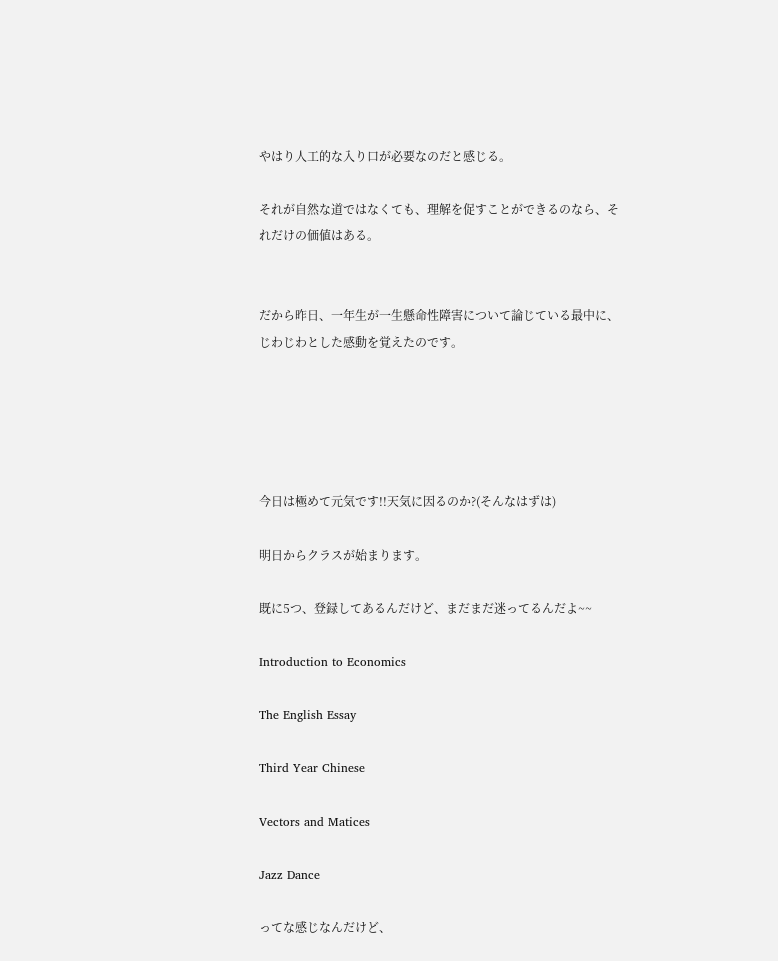やはり人工的な入り口が必要なのだと感じる。

それが自然な道ではなくても、理解を促すことができるのなら、それだけの価値はある。


だから昨日、一年生が一生懸命性障害について論じている最中に、じわじわとした感動を覚えたのです。





今日は極めて元気です!!天気に因るのか?(そんなはずは)

明日からクラスが始まります。

既に5つ、登録してあるんだけど、まだまだ迷ってるんだよ~~

Introduction to Economics

The English Essay

Third Year Chinese

Vectors and Matices

Jazz Dance

ってな感じなんだけど、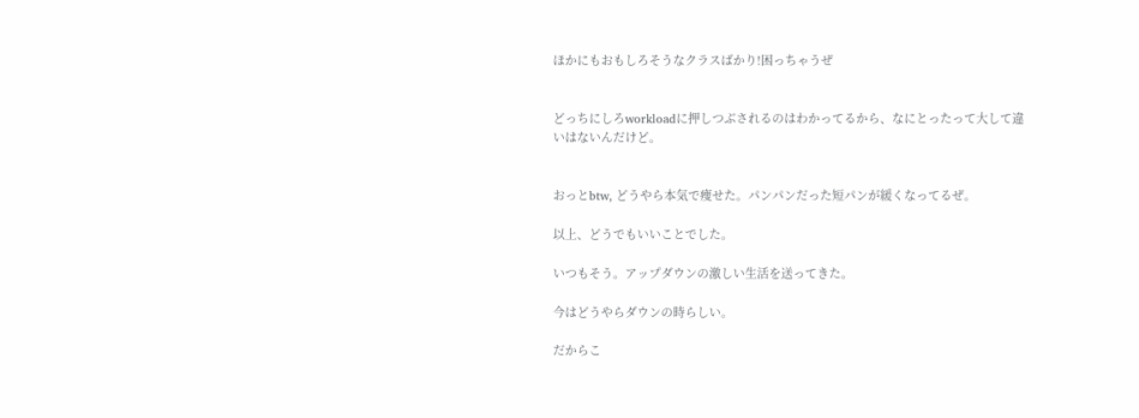ほかにもおもしろそうなクラスばかり!困っちゃうぜ


どっちにしろworkloadに押しつぶされるのはわかってるから、なにとったって大して違いはないんだけど。


おっとbtw, どうやら本気で痩せた。パンパンだった短パンが緩くなってるぜ。

以上、どうでもいいことでした。

いつもそう。アップダウンの激しい生活を送ってきた。

今はどうやらダウンの時らしい。

だからこ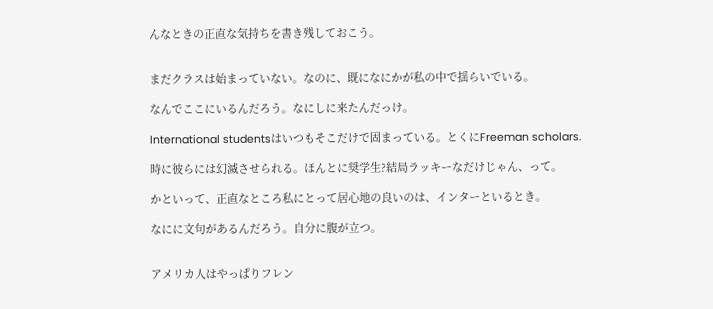んなときの正直な気持ちを書き残しておこう。


まだクラスは始まっていない。なのに、既になにかが私の中で揺らいでいる。

なんでここにいるんだろう。なにしに来たんだっけ。

International studentsはいつもそこだけで固まっている。とくにFreeman scholars.

時に彼らには幻滅させられる。ほんとに奨学生?結局ラッキーなだけじゃん、って。

かといって、正直なところ私にとって居心地の良いのは、インターといるとき。

なにに文句があるんだろう。自分に腹が立つ。


アメリカ人はやっぱりフレン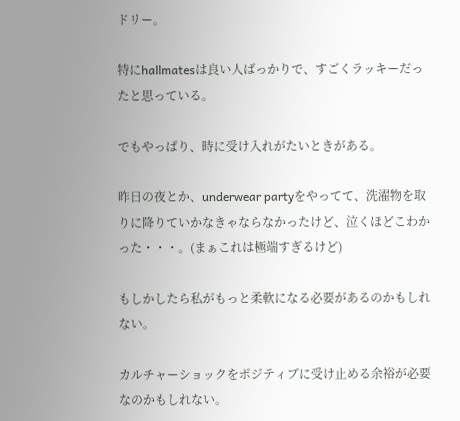ドリー。

特にhallmatesは良い人ばっかりで、すごくラッキーだったと思っている。

でもやっぱり、時に受け入れがたいときがある。

昨日の夜とか、underwear partyをやってて、洗濯物を取りに降りていかなきゃならなかったけど、泣くほどこわかった・・・。(まぁこれは極端すぎるけど)

もしかしたら私がもっと柔軟になる必要があるのかもしれない。

カルチャーショックをポジティブに受け止める余裕が必要なのかもしれない。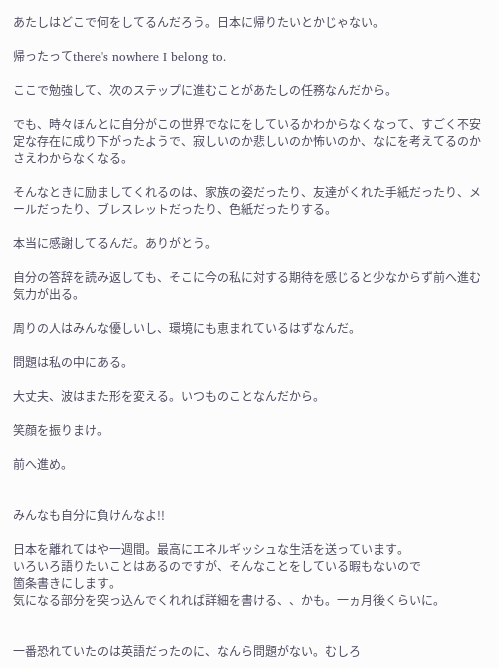あたしはどこで何をしてるんだろう。日本に帰りたいとかじゃない。

帰ったってthere's nowhere I belong to.

ここで勉強して、次のステップに進むことがあたしの任務なんだから。

でも、時々ほんとに自分がこの世界でなにをしているかわからなくなって、すごく不安定な存在に成り下がったようで、寂しいのか悲しいのか怖いのか、なにを考えてるのかさえわからなくなる。

そんなときに励ましてくれるのは、家族の姿だったり、友達がくれた手紙だったり、メールだったり、ブレスレットだったり、色紙だったりする。

本当に感謝してるんだ。ありがとう。

自分の答辞を読み返しても、そこに今の私に対する期待を感じると少なからず前へ進む気力が出る。

周りの人はみんな優しいし、環境にも恵まれているはずなんだ。

問題は私の中にある。

大丈夫、波はまた形を変える。いつものことなんだから。

笑顔を振りまけ。

前へ進め。


みんなも自分に負けんなよ!!

日本を離れてはや一週間。最高にエネルギッシュな生活を送っています。
いろいろ語りたいことはあるのですが、そんなことをしている暇もないので
箇条書きにします。
気になる部分を突っ込んでくれれば詳細を書ける、、かも。一ヵ月後くらいに。


一番恐れていたのは英語だったのに、なんら問題がない。むしろ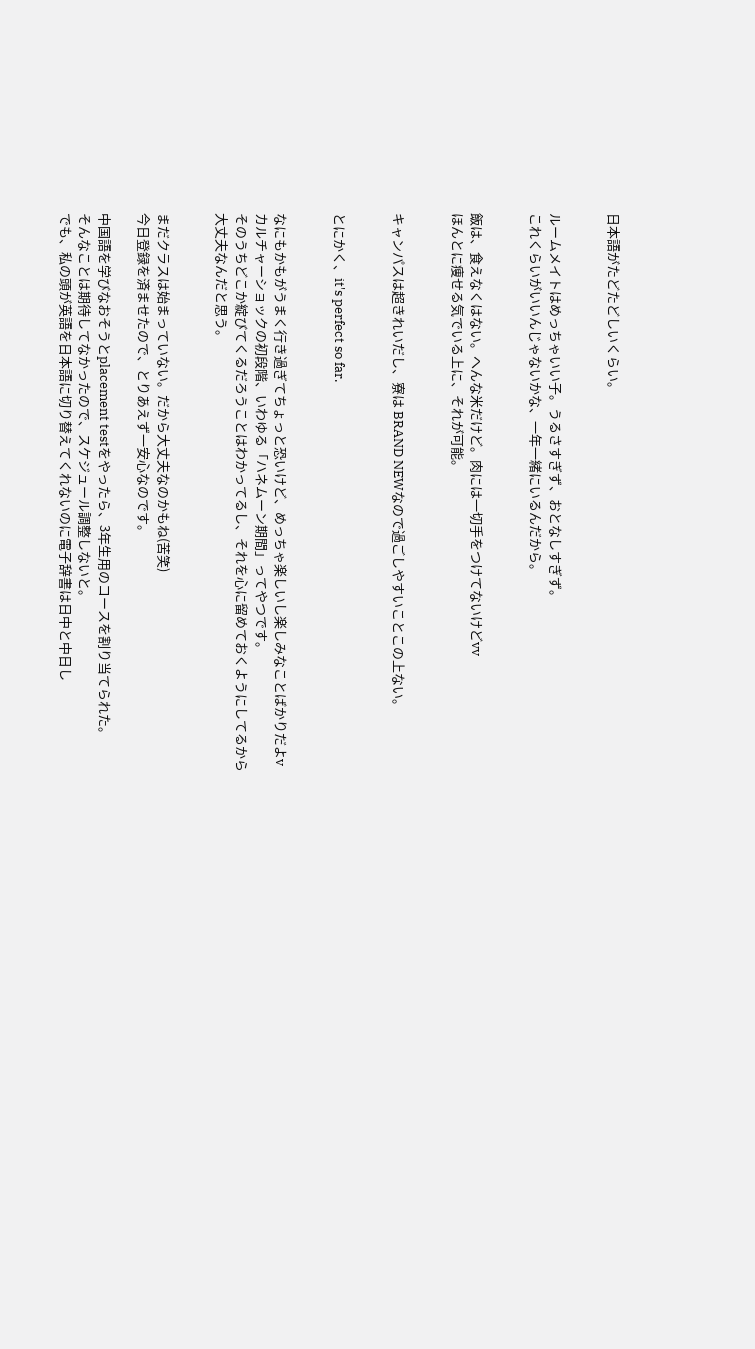日本語がたどたどしいくらい。


ルームメイトはめっちゃいい子。うるさすぎず、おとなしすぎず。
これくらいがいいんじゃないかな、一年一緒にいるんだから。


飯は、食えなくはない。へんな米だけど。肉には一切手をつけてないけどvv
ほんとに痩せる気でいる上に、それが可能。


キャンパスは超きれいだし、寮は BRAND NEWなので過ごしやすいことこの上ない。


とにかく、it's perfect so far.


なにもかもがうまく行き過ぎてちょっと恐いけど、めっちゃ楽しいし楽しみなことばかりだよv
カルチャーショックの初段階、いわゆる「ハネムーン期間」ってやつです。
そのうちどこか綻びてくるだろうことはわかってるし、それを心に留めておくようにしてるから
大丈夫なんだと思う。


まだクラスは始まっていない。だから大丈夫なのかもね(苦笑)
今日登録を済ませたので、とりあえず一安心なのです。

中国語を学びなおそうとplacement testをやったら、3年生用のコースを割り当てられた。
そんなことは期待してなかったので、スケジュール調整しないと。
でも、私の頭が英語を日本語に切り替えてくれないのに電子辞書は日中と中日し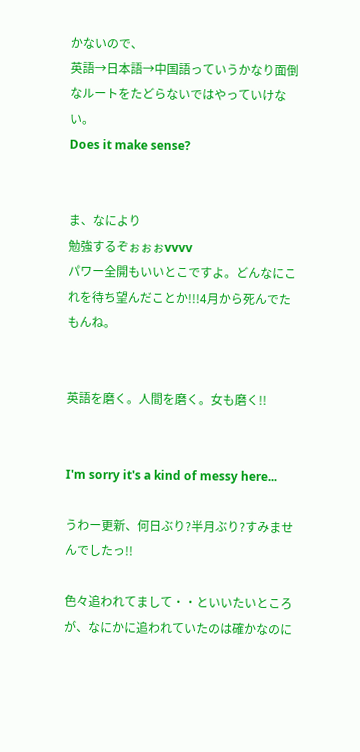かないので、
英語→日本語→中国語っていうかなり面倒なルートをたどらないではやっていけない。
Does it make sense?


ま、なにより
勉強するぞぉぉぉvvvv
パワー全開もいいとこですよ。どんなにこれを待ち望んだことか!!!4月から死んでたもんね。


英語を磨く。人間を磨く。女も磨く!!


I'm sorry it's a kind of messy here...

うわー更新、何日ぶり?半月ぶり?すみませんでしたっ!!

色々追われてまして・・といいたいところが、なにかに追われていたのは確かなのに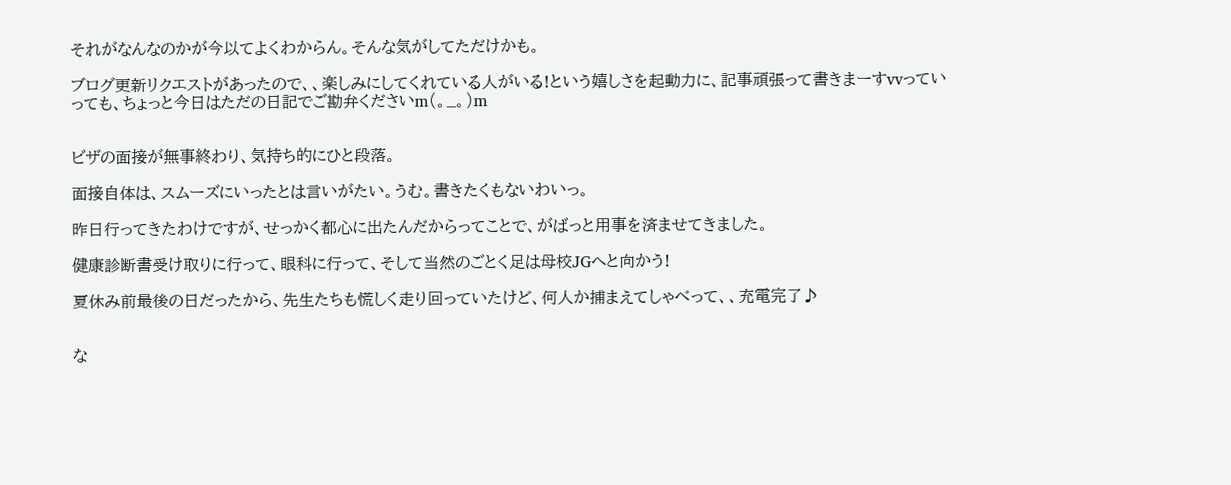それがなんなのかが今以てよくわからん。そんな気がしてただけかも。

ブログ更新リクエストがあったので、、楽しみにしてくれている人がいる!という嬉しさを起動力に、記事頑張って書きまーすvvっていっても、ちょっと今日はただの日記でご勘弁くださいm(。_。)m


ビザの面接が無事終わり、気持ち的にひと段落。

面接自体は、スムーズにいったとは言いがたい。うむ。書きたくもないわいっ。

昨日行ってきたわけですが、せっかく都心に出たんだからってことで、がばっと用事を済ませてきました。

健康診断書受け取りに行って、眼科に行って、そして当然のごとく足は母校JGへと向かう!

夏休み前最後の日だったから、先生たちも慌しく走り回っていたけど、何人か捕まえてしゃべって、、充電完了♪


な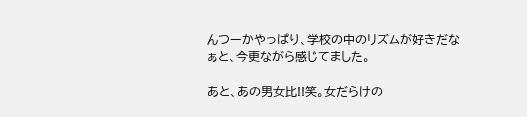んつーかやっぱり、学校の中のリズムが好きだなぁと、今更ながら感じてました。

あと、あの男女比!!笑。女だらけの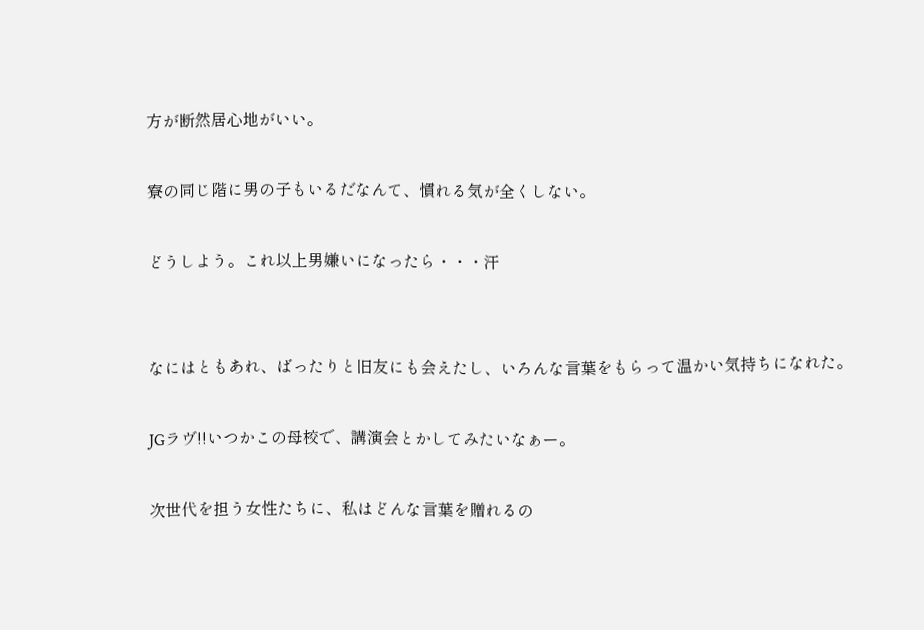方が断然居心地がいい。

寮の同じ階に男の子もいるだなんて、慣れる気が全くしない。

どうしよう。これ以上男嫌いになったら・・・汗


なにはともあれ、ばったりと旧友にも会えたし、いろんな言葉をもらって温かい気持ちになれた。

JGラヴ!!いつかこの母校で、講演会とかしてみたいなぁー。

次世代を担う女性たちに、私はどんな言葉を贈れるの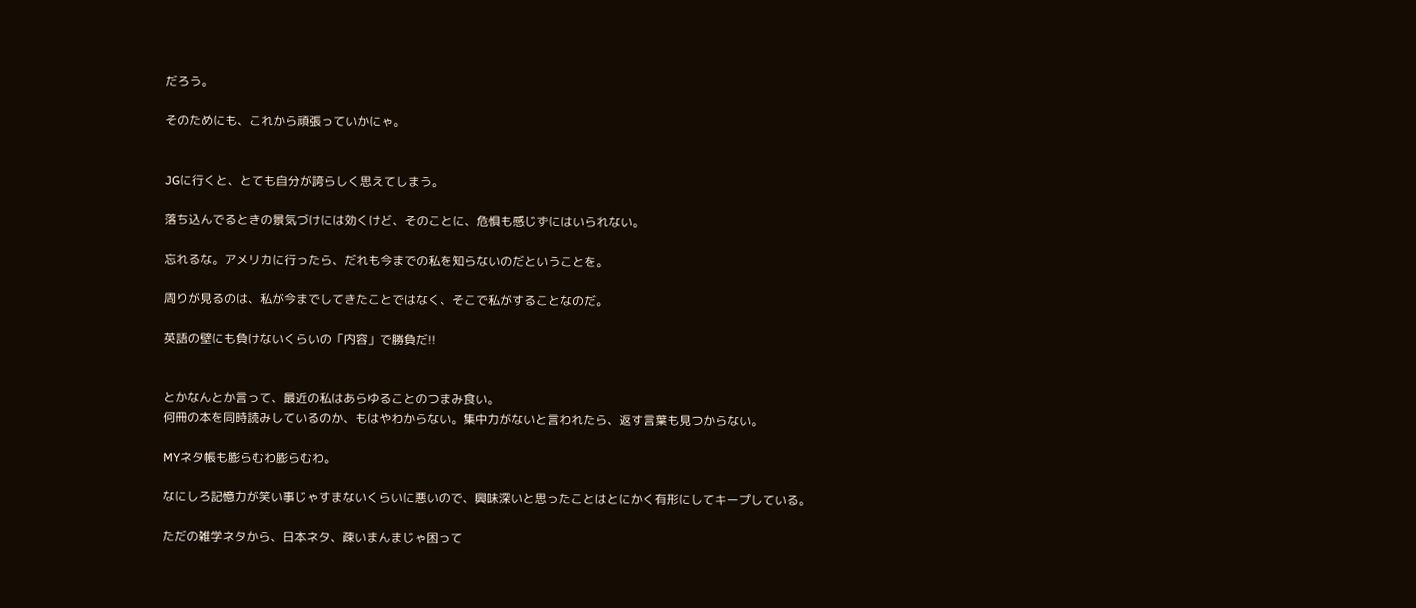だろう。

そのためにも、これから頑張っていかにゃ。


JGに行くと、とても自分が誇らしく思えてしまう。

落ち込んでるときの景気づけには効くけど、そのことに、危惧も感じずにはいられない。

忘れるな。アメリカに行ったら、だれも今までの私を知らないのだということを。

周りが見るのは、私が今までしてきたことではなく、そこで私がすることなのだ。

英語の壁にも負けないくらいの「内容」で勝負だ!!


とかなんとか言って、最近の私はあらゆることのつまみ食い。
何冊の本を同時読みしているのか、もはやわからない。集中力がないと言われたら、返す言葉も見つからない。

MYネタ帳も膨らむわ膨らむわ。

なにしろ記憶力が笑い事じゃすまないくらいに悪いので、興味深いと思ったことはとにかく有形にしてキープしている。

ただの雑学ネタから、日本ネタ、疎いまんまじゃ困って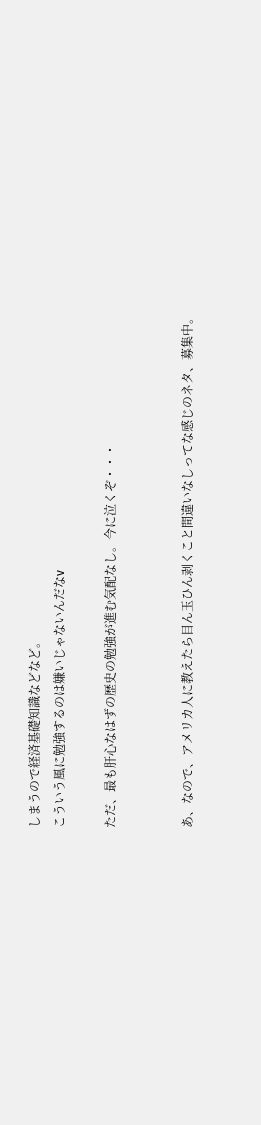しまうので経済基礎知識などなど。
こういう風に勉強するのは嫌いじゃないんだなv

ただ、最も肝心なはずの歴史の勉強が進む気配なし。今に泣くぞ・・・


あ、なので、アメリカ人に教えたら目ん玉ひん剥くこと間違いなしってな感じのネタ、募集中。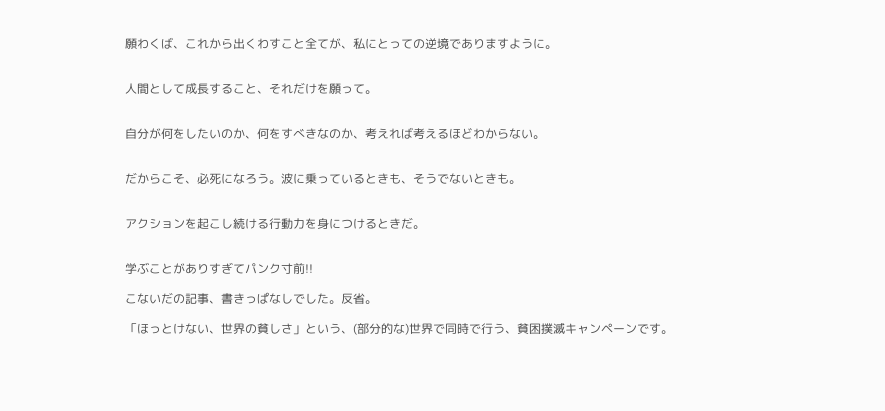願わくば、これから出くわすこと全てが、私にとっての逆境でありますように。


人間として成長すること、それだけを願って。


自分が何をしたいのか、何をすべきなのか、考えれば考えるほどわからない。


だからこそ、必死になろう。波に乗っているときも、そうでないときも。


アクションを起こし続ける行動力を身につけるときだ。


学ぶことがありすぎてパンク寸前!!

こないだの記事、書きっぱなしでした。反省。

「ほっとけない、世界の貧しさ」という、(部分的な)世界で同時で行う、貧困撲滅キャンペーンです。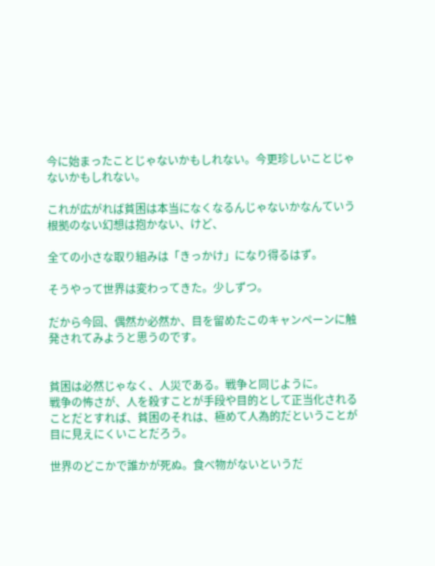今に始まったことじゃないかもしれない。今更珍しいことじゃないかもしれない。

これが広がれば貧困は本当になくなるんじゃないかなんていう根拠のない幻想は抱かない、けど、

全ての小さな取り組みは「きっかけ」になり得るはず。

そうやって世界は変わってきた。少しずつ。

だから今回、偶然か必然か、目を留めたこのキャンペーンに触発されてみようと思うのです。


貧困は必然じゃなく、人災である。戦争と同じように。
戦争の怖さが、人を殺すことが手段や目的として正当化されることだとすれば、貧困のそれは、極めて人為的だということが目に見えにくいことだろう。

世界のどこかで誰かが死ぬ。食べ物がないというだ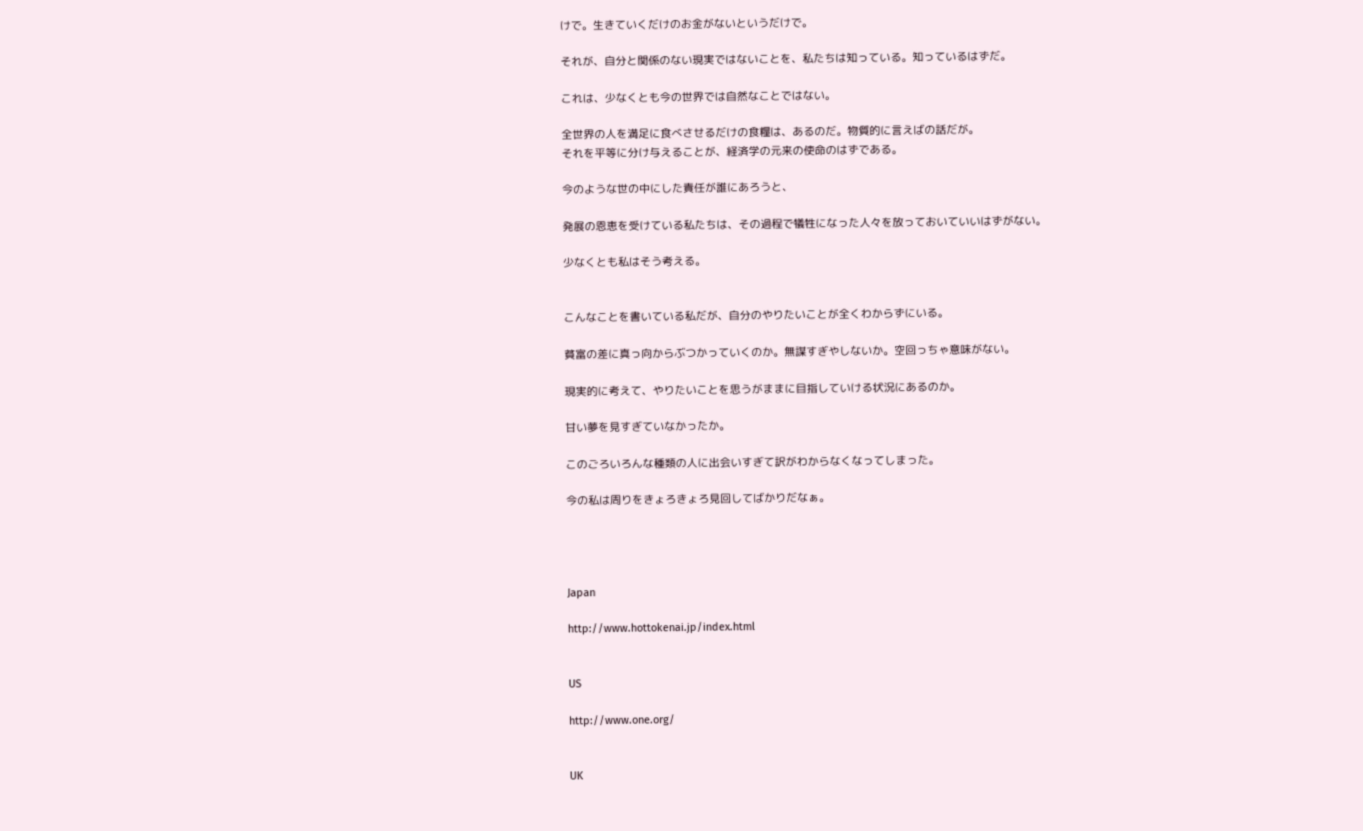けで。生きていくだけのお金がないというだけで。

それが、自分と関係のない現実ではないことを、私たちは知っている。知っているはずだ。

これは、少なくとも今の世界では自然なことではない。

全世界の人を満足に食べさせるだけの食糧は、あるのだ。物質的に言えばの話だが。
それを平等に分け与えることが、経済学の元来の使命のはずである。

今のような世の中にした責任が誰にあろうと、

発展の恩恵を受けている私たちは、その過程で犠牲になった人々を放っておいていいはずがない。

少なくとも私はそう考える。


こんなことを書いている私だが、自分のやりたいことが全くわからずにいる。

貧富の差に真っ向からぶつかっていくのか。無謀すぎやしないか。空回っちゃ意味がない。

現実的に考えて、やりたいことを思うがままに目指していける状況にあるのか。

甘い夢を見すぎていなかったか。

このごろいろんな種類の人に出会いすぎて訳がわからなくなってしまった。

今の私は周りをきょろきょろ見回してばかりだなぁ。




Japan

http://www.hottokenai.jp/index.html


US

http://www.one.org/


UK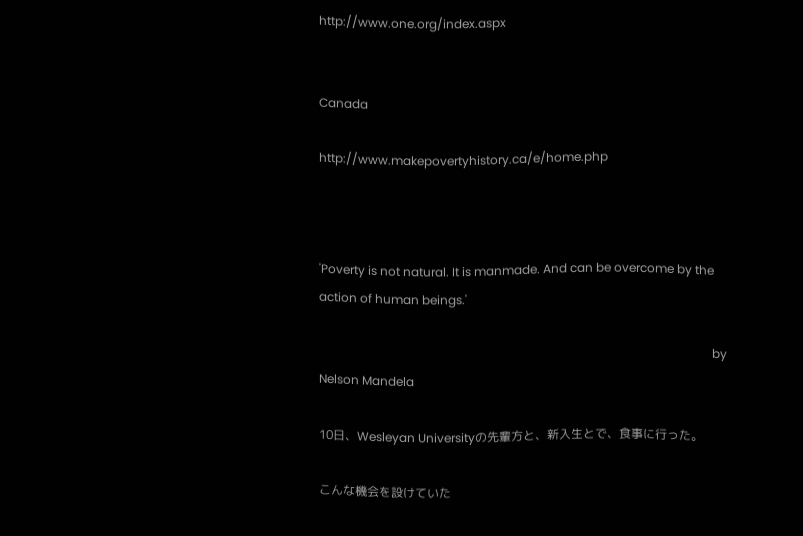http://www.one.org/index.aspx


Canada

http://www.makepovertyhistory.ca/e/home.php



'Poverty is not natural. It is manmade. And can be overcome by the action of human beings.'

                                                                                                                                   by Nelson Mandela

10日、Wesleyan Universityの先輩方と、新入生とで、食事に行った。

こんな機会を設けていた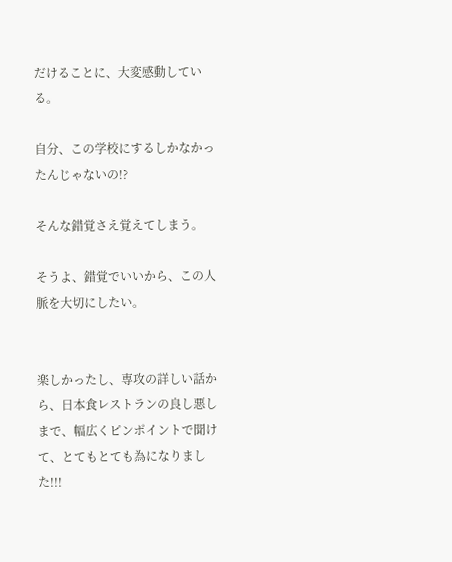だけることに、大変感動している。

自分、この学校にするしかなかったんじゃないの!?

そんな錯覚さえ覚えてしまう。

そうよ、錯覚でいいから、この人脈を大切にしたい。


楽しかったし、専攻の詳しい話から、日本食レストランの良し悪しまで、幅広くピンポイントで聞けて、とてもとても為になりました!!!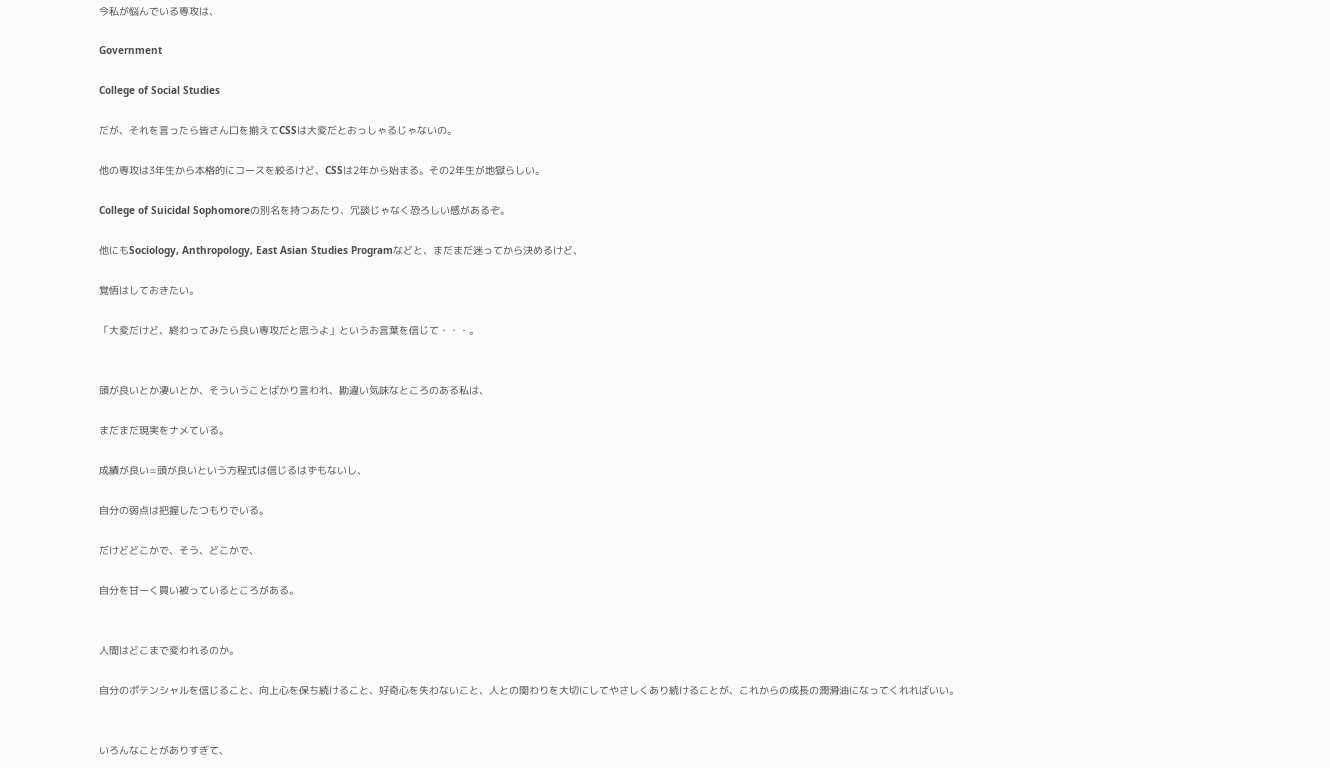今私が悩んでいる専攻は、

Government

College of Social Studies

だが、それを言ったら皆さん口を揃えてCSSは大変だとおっしゃるじゃないの。

他の専攻は3年生から本格的にコースを絞るけど、CSSは2年から始まる。その2年生が地獄らしい。

College of Suicidal Sophomoreの別名を持つあたり、冗談じゃなく恐ろしい感があるぞ。

他にもSociology, Anthropology, East Asian Studies Programなどと、まだまだ迷ってから決めるけど、

覚悟はしておきたい。

「大変だけど、終わってみたら良い専攻だと思うよ」というお言葉を信じて・・・。


頭が良いとか凄いとか、そういうことばかり言われ、勘違い気味なところのある私は、

まだまだ現実をナメている。

成績が良い=頭が良いという方程式は信じるはずもないし、

自分の弱点は把握したつもりでいる。

だけどどこかで、そう、どこかで、

自分を甘ーく買い被っているところがある。


人間はどこまで変われるのか。

自分のポテンシャルを信じること、向上心を保ち続けること、好奇心を失わないこと、人との関わりを大切にしてやさしくあり続けることが、これからの成長の潤滑油になってくれればいい。


いろんなことがありすぎて、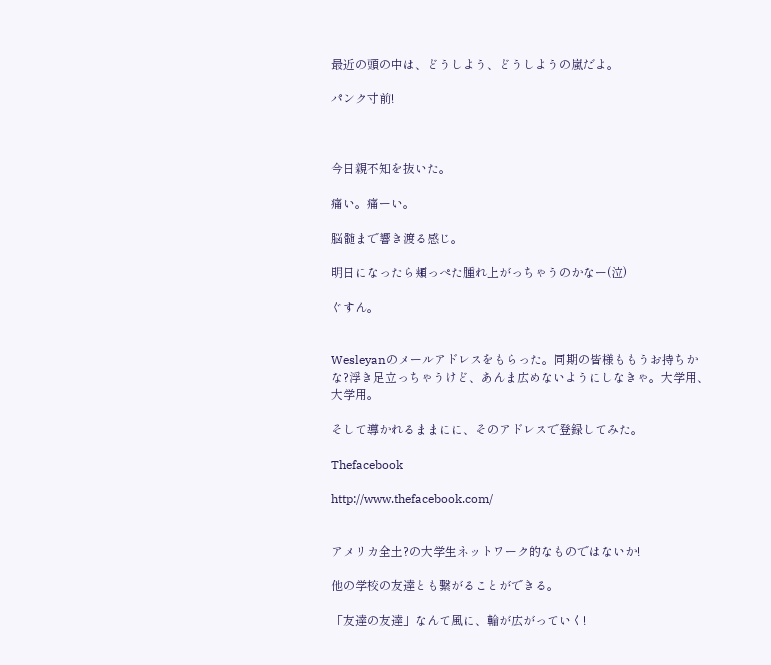最近の頭の中は、どうしよう、どうしようの嵐だよ。

パンク寸前!



今日親不知を抜いた。

痛い。痛ーい。

脳髄まで響き渡る感じ。

明日になったら頬っぺた腫れ上がっちゃうのかなー(泣)

ぐすん。


Wesleyanのメールアドレスをもらった。同期の皆様ももうお持ちかな?浮き足立っちゃうけど、あんま広めないようにしなきゃ。大学用、大学用。

そして導かれるままにに、そのアドレスで登録してみた。

Thefacebook

http://www.thefacebook.com/


アメリカ全土?の大学生ネットワーク的なものではないか!

他の学校の友達とも繋がることができる。

「友達の友達」なんて風に、輪が広がっていく!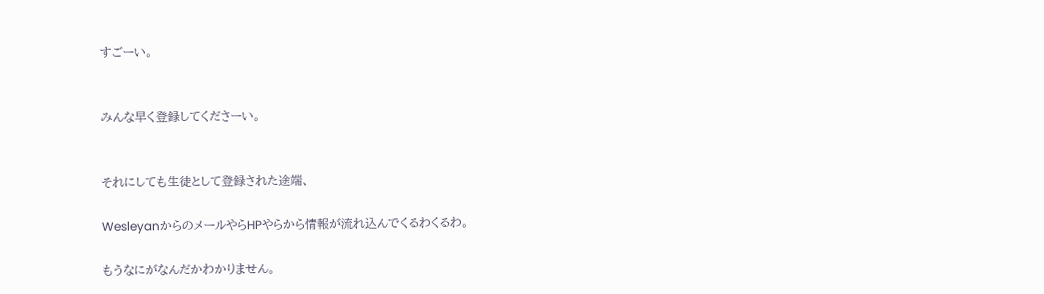すごーい。


みんな早く登録してくださーい。


それにしても生徒として登録された途端、

WesleyanからのメールやらHPやらから情報が流れ込んでくるわくるわ。

もうなにがなんだかわかりません。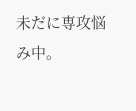未だに専攻悩み中。